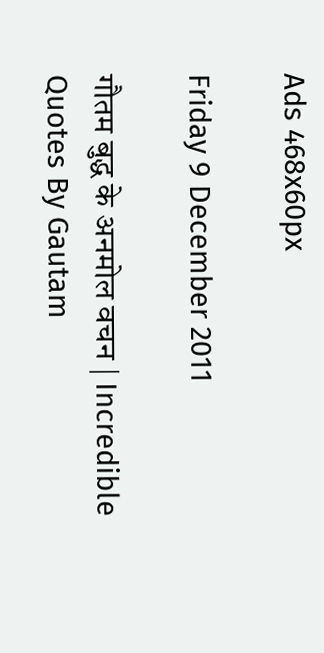Ads 468x60px

Friday 9 December 2011

गौतम बुद्ध के अनमोल वचन | Incredible Quotes By Gautam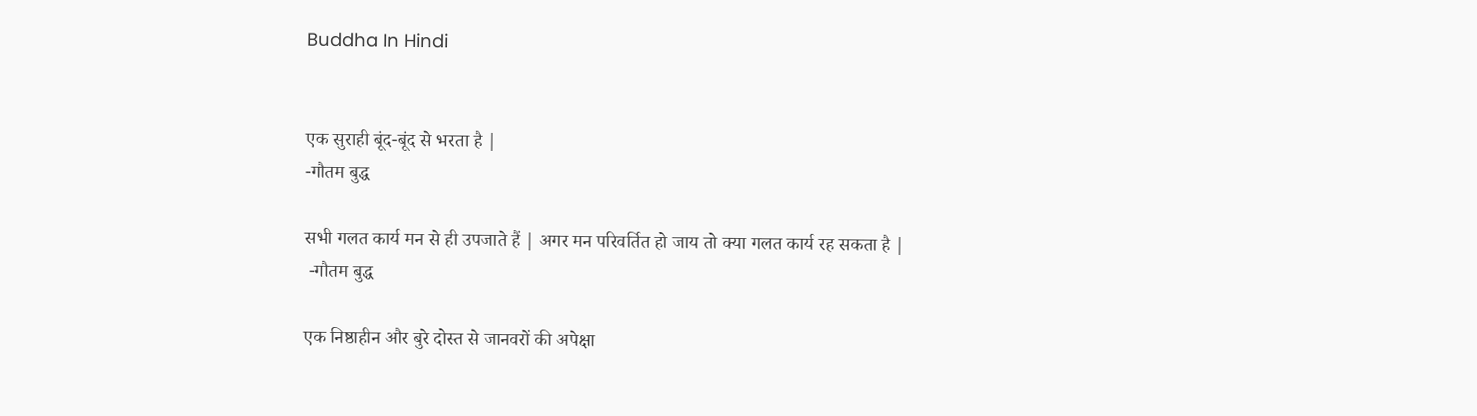Buddha In Hindi


एक सुराही बूंद-बूंद से भरता है |
-गौतम बुद्ध

सभी गलत कार्य मन से ही उपजाते हैं | अगर मन परिवर्तित हो जाय तो क्या गलत कार्य रह सकता है |
 -गौतम बुद्ध

एक निष्ठाहीन और बुरे दोस्त से जानवरों की अपेक्षा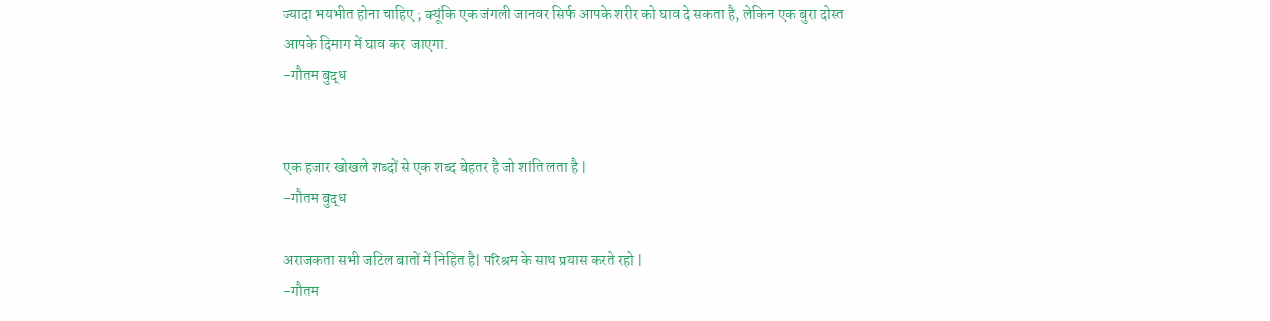ज्यादा भयभीत होना चाहिए ; क्यूंकि एक जंगली जानवर सिर्फ आपके शरीर को घाव दे सकता है, लेकिन एक बुरा दोस्त आपके दिमाग में घाव कर  जाएगा.
-गौतम बुद्ध


एक हजार खोखले शब्दों से एक शब्द बेहतर है जो शांति लता है |
-गौतम बुद्ध

अराजकता सभी जटिल बातों में निहित है| परिश्रम के साथ प्रयास करते रहो |
-गौतम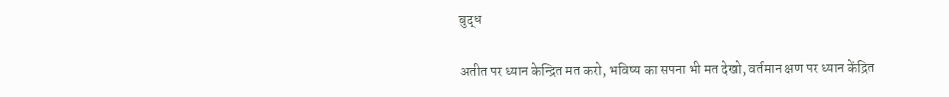बुद्ध

अतीत पर ध्यान केन्द्रित मत करो, भविष्य का सपना भी मत देखो, वर्तमान क्षण पर ध्यान केंद्रित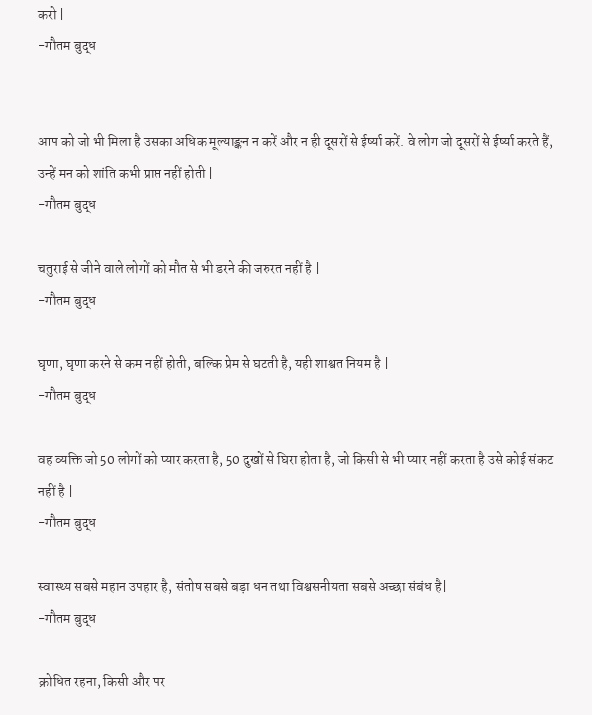करो |
-गौतम बुद्ध


आप को जो भी मिला है उसका अधिक मूल्याङ्कन न करें और न ही दूसरों से ईर्ष्या करें. वे लोग जो दूसरों से ईर्ष्या करते हैं, उन्हें मन को शांति कभी प्राप्त नहीं होती |
-गौतम बुद्ध

चतुराई से जीने वाले लोगों को मौत से भी डरने की जरुरत नहीं है |
-गौतम बुद्ध

घृणा, घृणा करने से कम नहीं होती, बल्कि प्रेम से घटती है, यही शाश्वत नियम है |
-गौतम बुद्ध

वह व्यक्ति जो 50 लोगों को प्यार करता है, 50 दुखों से घिरा होता है, जो किसी से भी प्यार नहीं करता है उसे कोई संकट नहीं है |
-गौतम बुद्ध

स्वास्थ्य सबसे महान उपहार है, संतोष सबसे बड़ा धन तथा विश्वसनीयता सबसे अच्छा संबंध है|
-गौतम बुद्ध

क्रोधित रहना, किसी और पर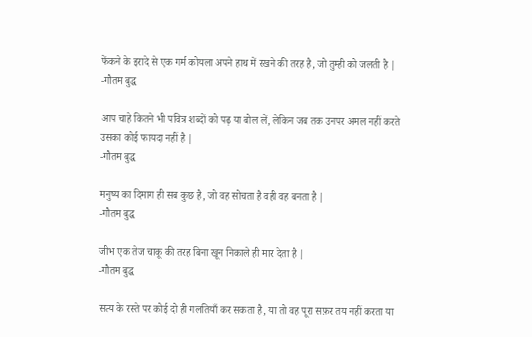फेंकने के इरादे से एक गर्म कोयला अपने हाथ में रखने की तरह है, जो तुम्ही को जलती है |
-गौतम बुद्ध

आप चाहे कितने भी पवित्र शब्दों को पढ़ या बोल लें, लेकिन जब तक उनपर अमल नहीं करते उसका कोई फायदा नहीं है |
-गौतम बुद्ध

मनुष्य का दिमाग ही सब कुछ है, जो वह सोचता है वही वह बनता है |
-गौतम बुद्ध

जीभ एक तेज चाकू की तरह बिना खून निकाले ही मार देता है |
-गौतम बुद्ध

सत्य के रस्ते पर कोई दो ही गलतियाँ कर सकता है, या तो वह पूरा सफ़र तय नहीं करता या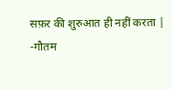सफ़र की शुरुआत ही नहीं करता |
-गौतम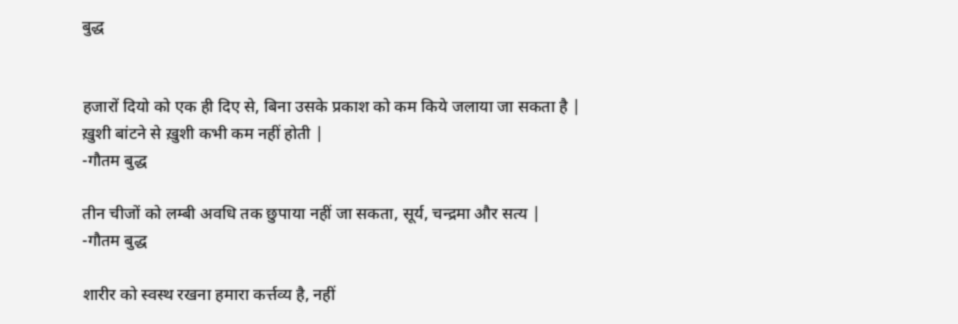बुद्ध


हजारों दियो को एक ही दिए से, बिना उसके प्रकाश को कम किये जलाया जा सकता है | ख़ुशी बांटने से ख़ुशी कभी कम नहीं होती |
-गौतम बुद्ध

तीन चीजों को लम्बी अवधि तक छुपाया नहीं जा सकता, सूर्य, चन्द्रमा और सत्य |
-गौतम बुद्ध

शारीर को स्वस्थ रखना हमारा कर्त्तव्य है, नहीं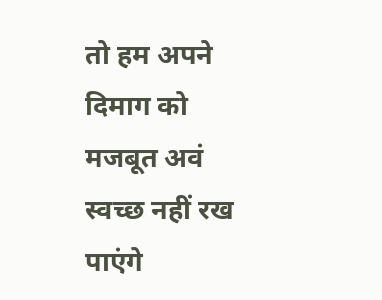तो हम अपने दिमाग को मजबूत अवं स्वच्छ नहीं रख पाएंगे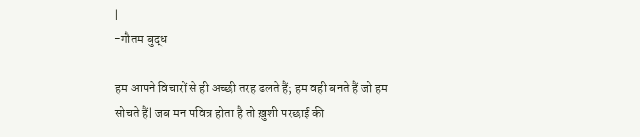|
-गौतम बुद्ध

हम आपने विचारों से ही अच्छी तरह ढलते हैं; हम वही बनते हैं जो हम सोचते हैं| जब मन पवित्र होता है तो ख़ुशी परछाई की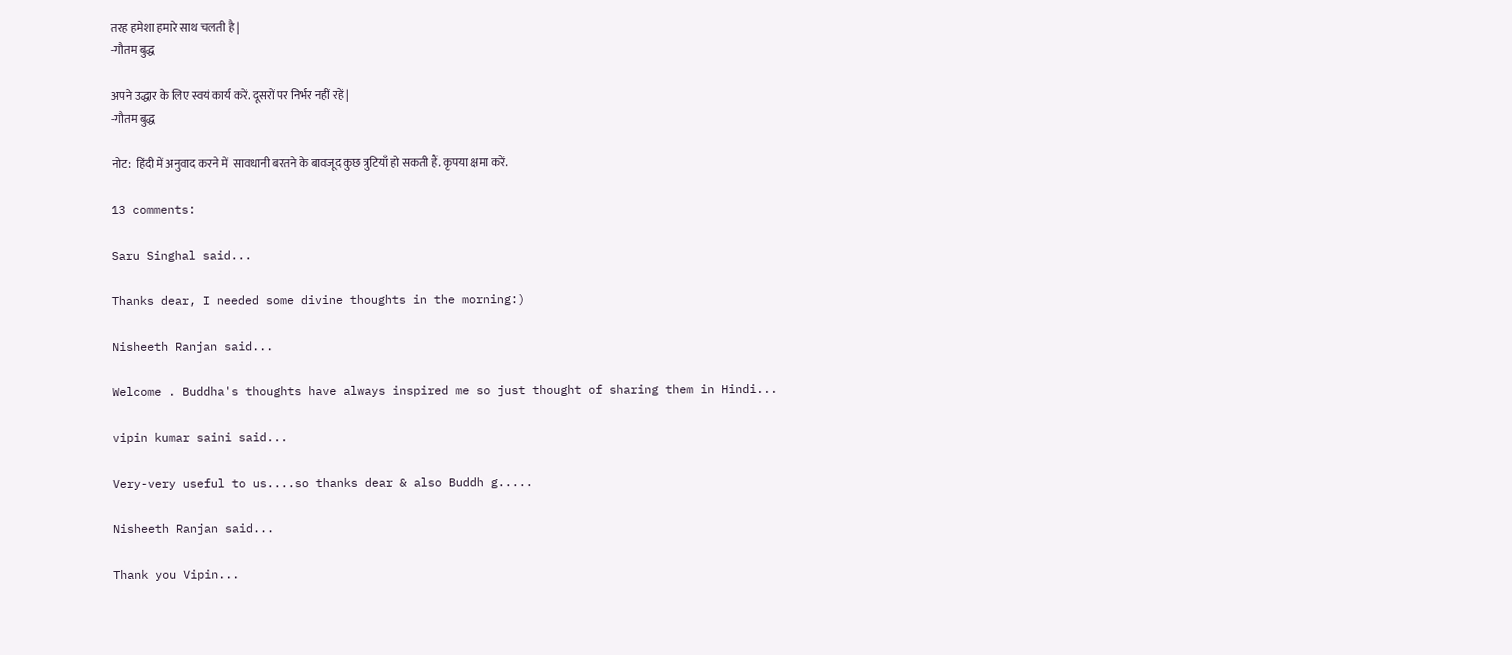तरह हमेशा हमारे साथ चलती है |
-गौतम बुद्ध

अपने उद्धार के लिए स्वयं कार्य करें. दूसरों पर निर्भर नहीं रहें |
-गौतम बुद्ध

नोट:  हिंदी में अनुवाद करने में  सावधानी बरतने के बावजूद कुछ त्रुटियाँ हो सकती हैं. कृपया क्षमा करें.

13 comments:

Saru Singhal said...

Thanks dear, I needed some divine thoughts in the morning:)

Nisheeth Ranjan said...

Welcome . Buddha's thoughts have always inspired me so just thought of sharing them in Hindi...

vipin kumar saini said...

Very-very useful to us....so thanks dear & also Buddh g.....

Nisheeth Ranjan said...

Thank you Vipin...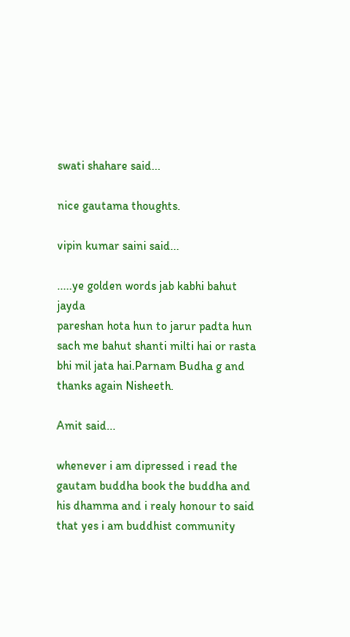swati shahare said...

nice gautama thoughts.

vipin kumar saini said...

.....ye golden words jab kabhi bahut jayda
pareshan hota hun to jarur padta hun sach me bahut shanti milti hai or rasta bhi mil jata hai.Parnam Budha g and thanks again Nisheeth.

Amit said...

whenever i am dipressed i read the gautam buddha book the buddha and his dhamma and i realy honour to said that yes i am buddhist community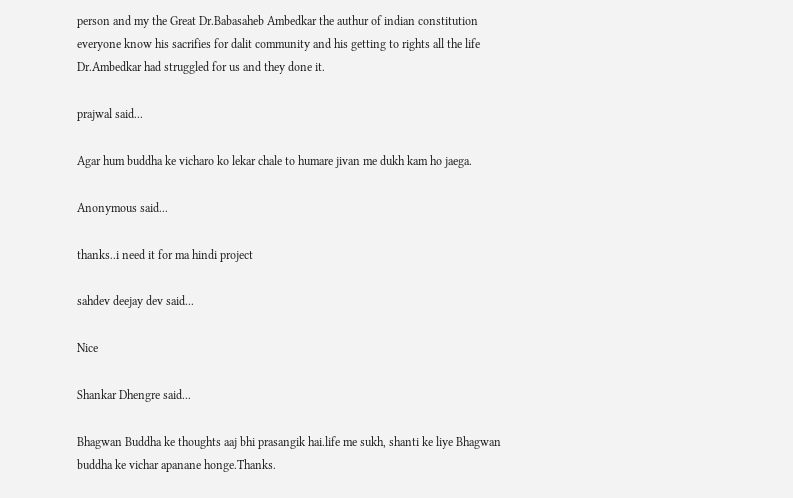person and my the Great Dr.Babasaheb Ambedkar the authur of indian constitution everyone know his sacrifies for dalit community and his getting to rights all the life Dr.Ambedkar had struggled for us and they done it.

prajwal said...

Agar hum buddha ke vicharo ko lekar chale to humare jivan me dukh kam ho jaega.

Anonymous said...

thanks..i need it for ma hindi project

sahdev deejay dev said...

Nice

Shankar Dhengre said...

Bhagwan Buddha ke thoughts aaj bhi prasangik hai.life me sukh, shanti ke liye Bhagwan buddha ke vichar apanane honge.Thanks.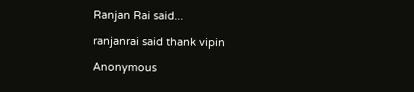Ranjan Rai said...

ranjanrai said thank vipin

Anonymous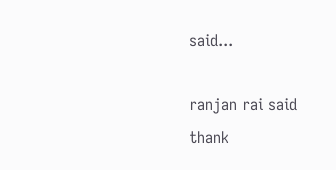said...

ranjan rai said thank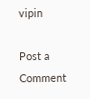vipin

Post a Comment